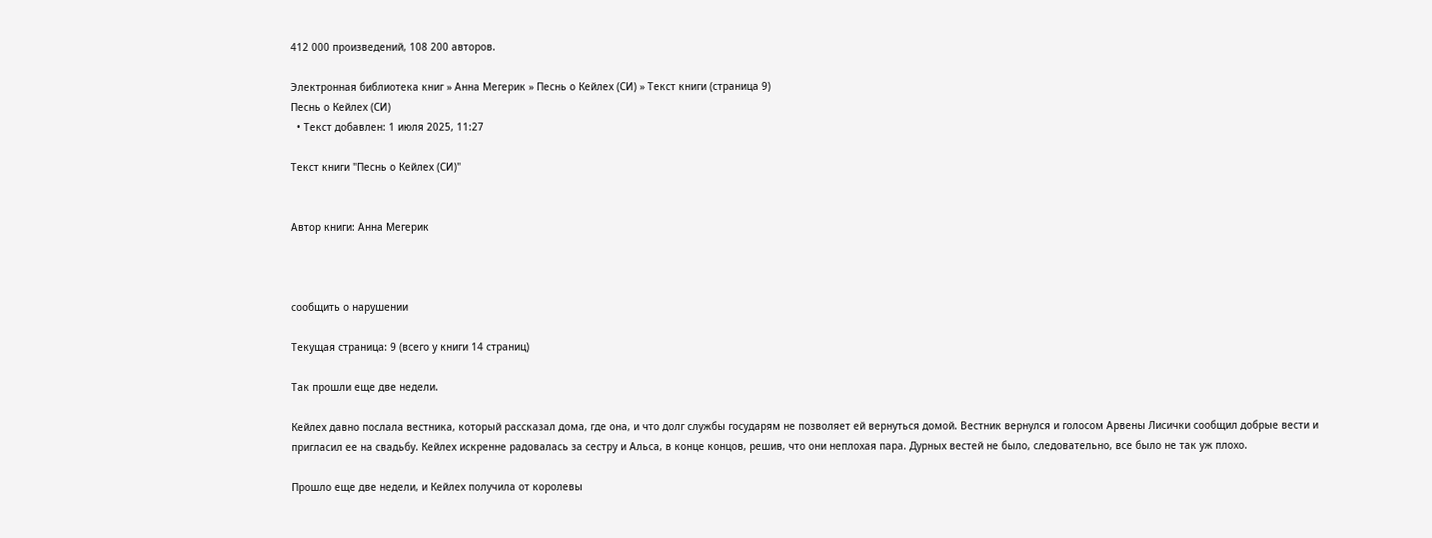412 000 произведений, 108 200 авторов.

Электронная библиотека книг » Анна Мегерик » Песнь о Кейлех (СИ) » Текст книги (страница 9)
Песнь о Кейлех (СИ)
  • Текст добавлен: 1 июля 2025, 11:27

Текст книги "Песнь о Кейлех (СИ)"


Автор книги: Анна Мегерик



сообщить о нарушении

Текущая страница: 9 (всего у книги 14 страниц)

Так прошли еще две недели.

Кейлех давно послала вестника, который рассказал дома, где она, и что долг службы государям не позволяет ей вернуться домой. Вестник вернулся и голосом Арвены Лисички сообщил добрые вести и пригласил ее на свадьбу. Кейлех искренне радовалась за сестру и Альса, в конце концов, решив, что они неплохая пара. Дурных вестей не было, следовательно, все было не так уж плохо.

Прошло еще две недели, и Кейлех получила от королевы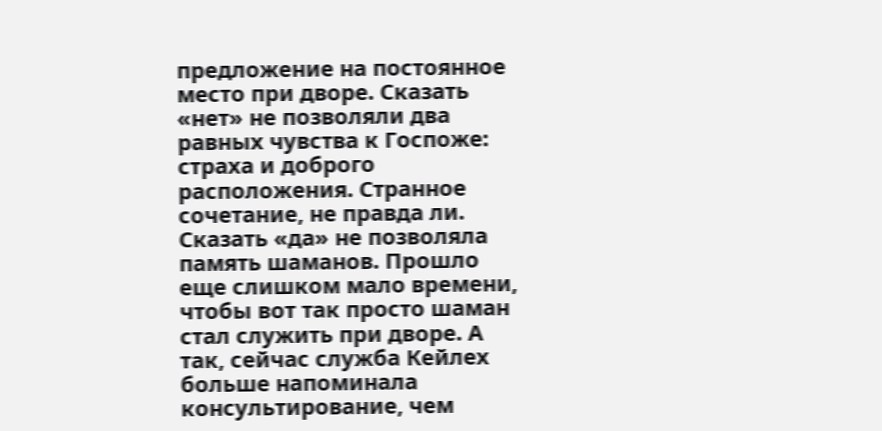предложение на постоянное место при дворе. Сказать «нет» не позволяли два равных чувства к Госпоже: страха и доброго расположения. Странное сочетание, не правда ли. Сказать «да» не позволяла память шаманов. Прошло еще слишком мало времени, чтобы вот так просто шаман стал служить при дворе. А так, сейчас служба Кейлех больше напоминала консультирование, чем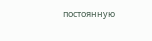постоянную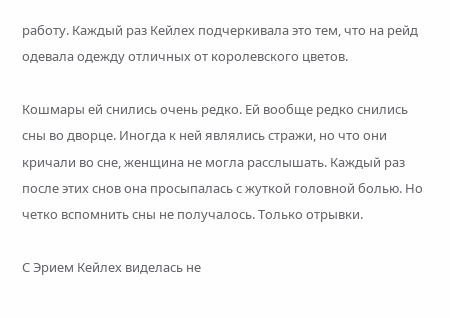работу. Каждый раз Кейлех подчеркивала это тем, что на рейд одевала одежду отличных от королевского цветов.

Кошмары ей снились очень редко. Ей вообще редко снились сны во дворце. Иногда к ней являлись стражи, но что они кричали во сне, женщина не могла расслышать. Каждый раз после этих снов она просыпалась с жуткой головной болью. Но четко вспомнить сны не получалось. Только отрывки.

С Эрием Кейлех виделась не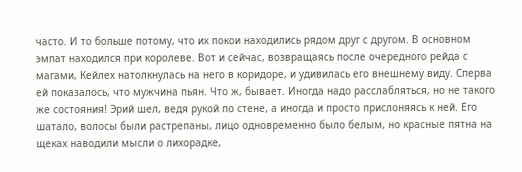часто. И то больше потому, что их покои находились рядом друг с другом. В основном эмпат находился при королеве. Вот и сейчас, возвращаясь после очередного рейда с магами, Кейлех натолкнулась на него в коридоре, и удивилась его внешнему виду. Сперва ей показалось, что мужчина пьян. Что ж, бывает. Иногда надо расслабляться, но не такого же состояния! Эрий шел, ведя рукой по стене, а иногда и просто прислоняясь к ней. Его шатало, волосы были растрепаны, лицо одновременно было белым, но красные пятна на щеках наводили мысли о лихорадке,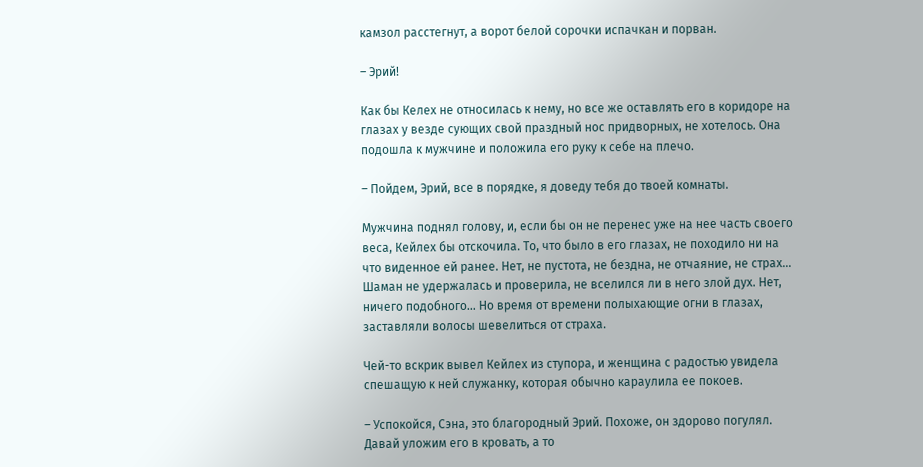камзол расстегнут, а ворот белой сорочки испачкан и порван.

– Эрий!

Как бы Келех не относилась к нему, но все же оставлять его в коридоре на глазах у везде сующих свой праздный нос придворных, не хотелось. Она подошла к мужчине и положила его руку к себе на плечо.

– Пойдем, Эрий, все в порядке, я доведу тебя до твоей комнаты.

Мужчина поднял голову, и, если бы он не перенес уже на нее часть своего веса, Кейлех бы отскочила. То, что было в его глазах, не походило ни на что виденное ей ранее. Нет, не пустота, не бездна, не отчаяние, не страх… Шаман не удержалась и проверила, не вселился ли в него злой дух. Нет, ничего подобного… Но время от времени полыхающие огни в глазах, заставляли волосы шевелиться от страха.

Чей-то вскрик вывел Кейлех из ступора, и женщина с радостью увидела спешащую к ней служанку, которая обычно караулила ее покоев.

– Успокойся, Сэна, это благородный Эрий. Похоже, он здорово погулял. Давай уложим его в кровать, а то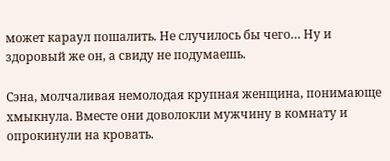может караул пошалить. Не случилось бы чего… Ну и здоровый же он, а свиду не подумаешь.

Сэна, молчаливая немолодая крупная женщина, понимающе хмыкнула. Вместе они доволокли мужчину в комнату и опрокинули на кровать.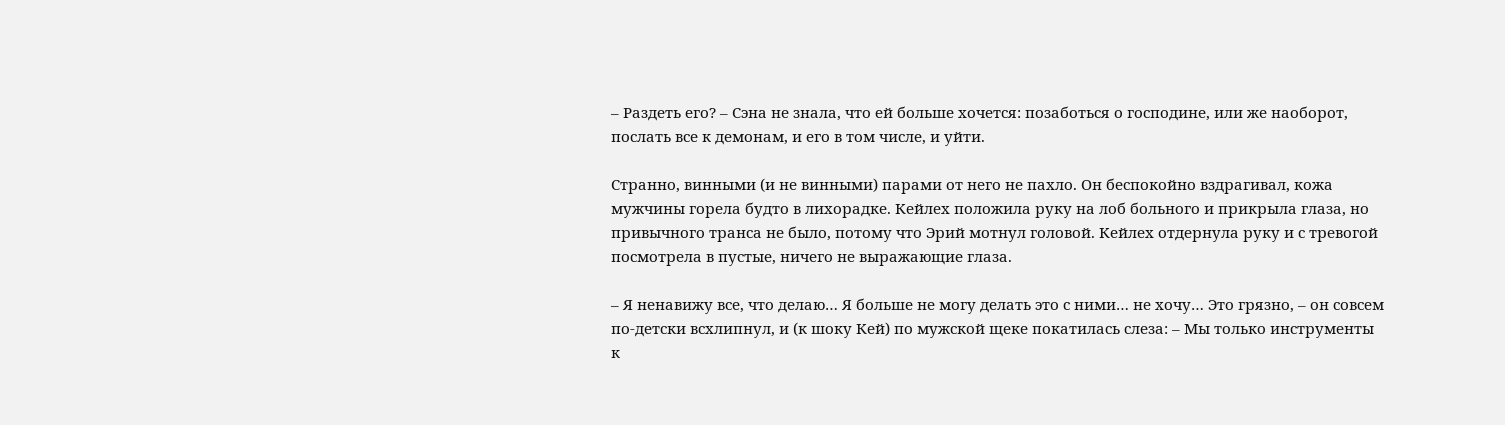– Раздеть его? – Сэна не знала, что ей больше хочется: позаботься о господине, или же наоборот, послать все к демонам, и его в том числе, и уйти.

Странно, винными (и не винными) парами от него не пахло. Он беспокойно вздрагивал, кожа мужчины горела будто в лихорадке. Кейлех положила руку на лоб больного и прикрыла глаза, но привычного транса не было, потому что Эрий мотнул головой. Кейлех отдернула руку и с тревогой посмотрела в пустые, ничего не выражающие глаза.

– Я ненавижу все, что делаю… Я больше не могу делать это с ними… не хочу… Это грязно, – он совсем по-детски всхлипнул, и (к шоку Кей) по мужской щеке покатилась слеза: – Мы только инструменты к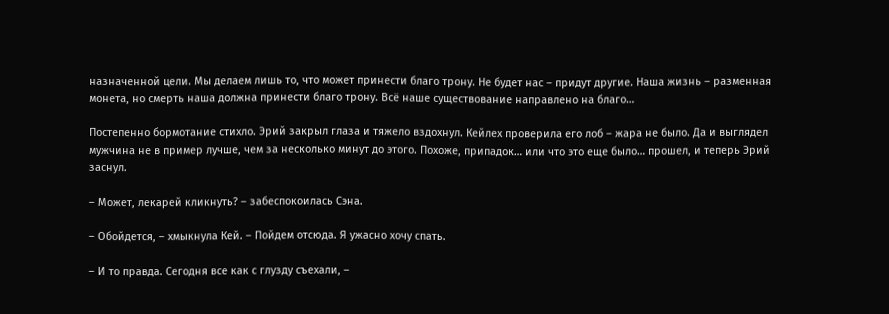назначенной цели. Мы делаем лишь то, что может принести благо трону. Не будет нас – придут другие. Наша жизнь – разменная монета, но смерть наша должна принести благо трону. Всё наше существование направлено на благо…

Постепенно бормотание стихло. Эрий закрыл глаза и тяжело вздохнул. Кейлех проверила его лоб – жара не было. Да и выглядел мужчина не в пример лучше, чем за несколько минут до этого. Похоже, припадок… или что это еще было… прошел, и теперь Эрий заснул.

– Может, лекарей кликнуть? – забеспокоилась Сэна.

– Обойдется, – хмыкнула Кей. – Пойдем отсюда. Я ужасно хочу спать.

– И то правда. Сегодня все как с глузду съехали, –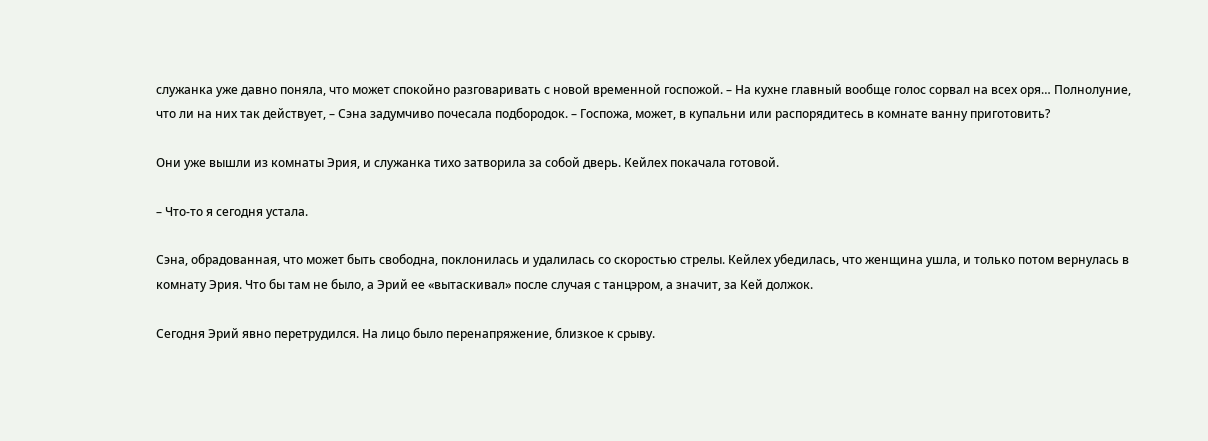служанка уже давно поняла, что может спокойно разговаривать с новой временной госпожой. – На кухне главный вообще голос сорвал на всех оря… Полнолуние, что ли на них так действует, – Сэна задумчиво почесала подбородок. – Госпожа, может, в купальни или распорядитесь в комнате ванну приготовить?

Они уже вышли из комнаты Эрия, и служанка тихо затворила за собой дверь. Кейлех покачала готовой.

– Что-то я сегодня устала.

Сэна, обрадованная, что может быть свободна, поклонилась и удалилась со скоростью стрелы. Кейлех убедилась, что женщина ушла, и только потом вернулась в комнату Эрия. Что бы там не было, а Эрий ее «вытаскивал» после случая с танцэром, а значит, за Кей должок.

Сегодня Эрий явно перетрудился. На лицо было перенапряжение, близкое к срыву.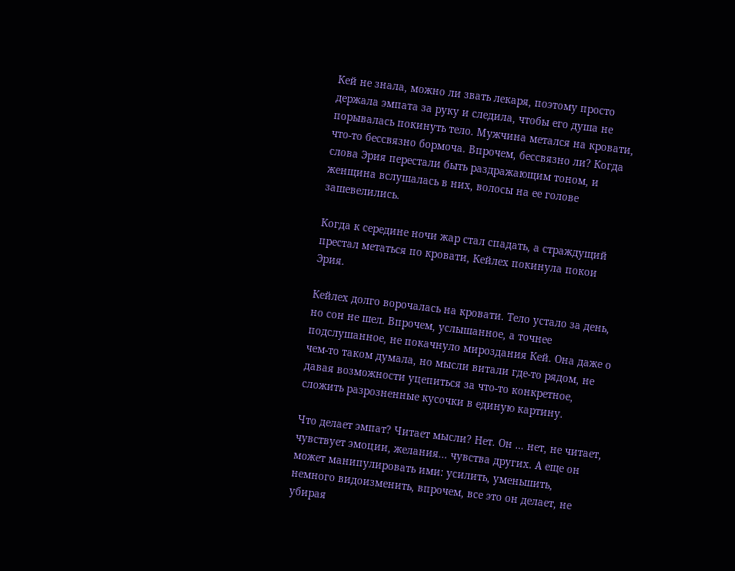Кей не знала, можно ли звать лекаря, поэтому просто держала эмпата за руку и следила, чтобы его душа не порывалась покинуть тело. Мужчина метался на кровати, что-то бессвязно бормоча. Впрочем, бессвязно ли? Когда слова Эрия перестали быть раздражающим тоном, и женщина вслушалась в них, волосы на ее голове зашевелились.

Когда к середине ночи жар стал спадать, а страждущий престал метаться по кровати, Кейлех покинула покои Эрия.

Кейлех долго ворочалась на кровати. Тело устало за день, но сон не шел. Впрочем, услышанное, а точнее подслушанное, не покачнуло мироздания Кей. Она даже о чем-то таком думала, но мысли витали где-то рядом, не давая возможности уцепиться за что-то конкретное, сложить разрозненные кусочки в единую картину.

Что делает эмпат? Читает мысли? Нет. Он … нет, не читает, чувствует эмоции, желания... чувства других. А еще он может манипулировать ими: усилить, уменьшить, немного видоизменить, впрочем, все это он делает, не убирая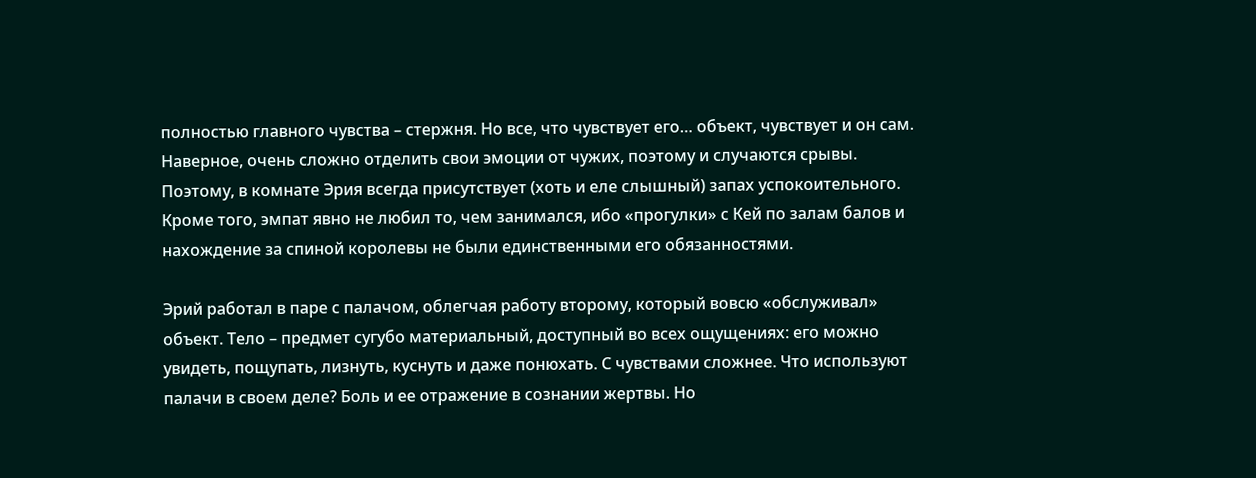полностью главного чувства – стержня. Но все, что чувствует его… объект, чувствует и он сам. Наверное, очень сложно отделить свои эмоции от чужих, поэтому и случаются срывы. Поэтому, в комнате Эрия всегда присутствует (хоть и еле слышный) запах успокоительного. Кроме того, эмпат явно не любил то, чем занимался, ибо «прогулки» с Кей по залам балов и нахождение за спиной королевы не были единственными его обязанностями.

Эрий работал в паре с палачом, облегчая работу второму, который вовсю «обслуживал» объект. Тело – предмет сугубо материальный, доступный во всех ощущениях: его можно увидеть, пощупать, лизнуть, куснуть и даже понюхать. С чувствами сложнее. Что используют палачи в своем деле? Боль и ее отражение в сознании жертвы. Но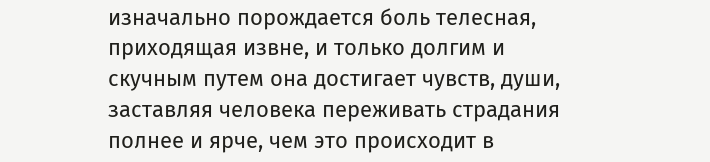изначально порождается боль телесная, приходящая извне, и только долгим и скучным путем она достигает чувств, души, заставляя человека переживать страдания полнее и ярче, чем это происходит в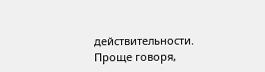действительности. Проще говоря,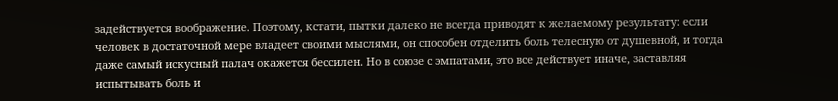задействуется воображение. Поэтому, кстати, пытки далеко не всегда приводят к желаемому результату: если человек в достаточной мере владеет своими мыслями, он способен отделить боль телесную от душевной, и тогда даже самый искусный палач окажется бессилен. Но в союзе с эмпатами, это все действует иначе, заставляя испытывать боль и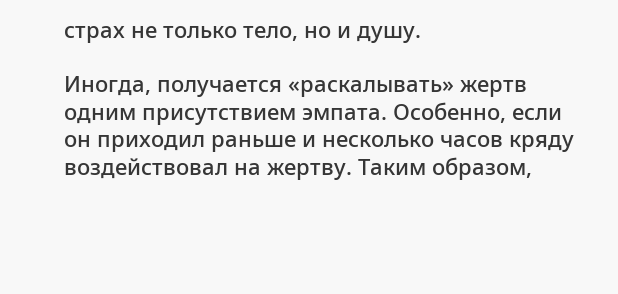страх не только тело, но и душу.

Иногда, получается «раскалывать» жертв одним присутствием эмпата. Особенно, если он приходил раньше и несколько часов кряду воздействовал на жертву. Таким образом,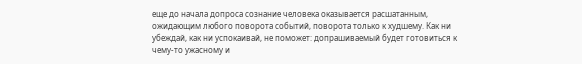еще до начала допроса сознание человека оказывается расшатанным, ожидающим любого поворота событий, поворота только к худшему. Как ни убеждай, как ни успокаивай, не поможет: допрашиваемый будет готовиться к чему-то ужасному и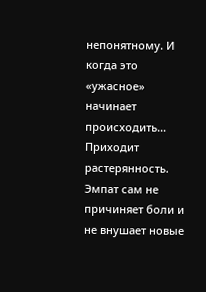непонятному. И когда это «ужасное» начинает происходить… Приходит растерянность. Эмпат сам не причиняет боли и не внушает новые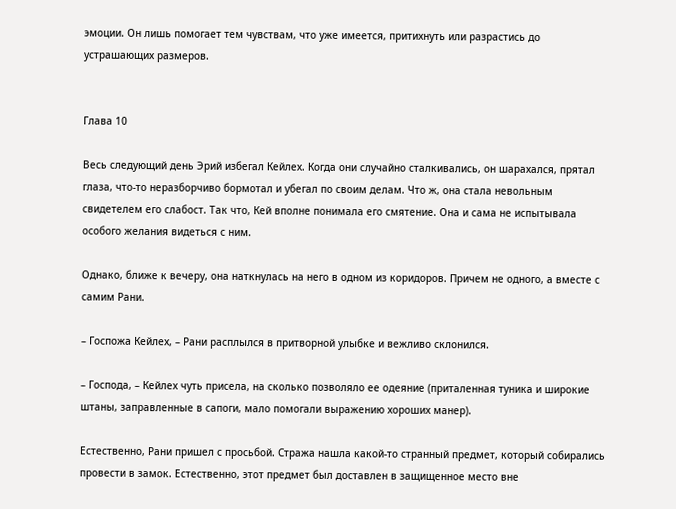эмоции. Он лишь помогает тем чувствам, что уже имеется, притихнуть или разрастись до устрашающих размеров.


Глава 10

Весь следующий день Эрий избегал Кейлех. Когда они случайно сталкивались, он шарахался, прятал глаза, что-то неразборчиво бормотал и убегал по своим делам. Что ж, она стала невольным свидетелем его слабост. Так что, Кей вполне понимала его смятение. Она и сама не испытывала особого желания видеться с ним.

Однако, ближе к вечеру, она наткнулась на него в одном из коридоров. Причем не одного, а вместе с самим Рани.

– Госпожа Кейлех, – Рани расплылся в притворной улыбке и вежливо склонился.

– Господа, – Кейлех чуть присела, на сколько позволяло ее одеяние (приталенная туника и широкие штаны, заправленные в сапоги, мало помогали выражению хороших манер).

Естественно, Рани пришел с просьбой. Стража нашла какой-то странный предмет, который собирались провести в замок. Естественно, этот предмет был доставлен в защищенное место вне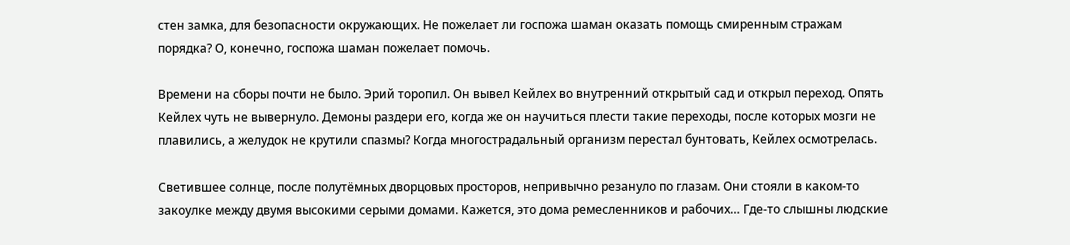стен замка, для безопасности окружающих. Не пожелает ли госпожа шаман оказать помощь смиренным стражам порядка? О, конечно, госпожа шаман пожелает помочь.

Времени на сборы почти не было. Эрий торопил. Он вывел Кейлех во внутренний открытый сад и открыл переход. Опять Кейлех чуть не вывернуло. Демоны раздери его, когда же он научиться плести такие переходы, после которых мозги не плавились, а желудок не крутили спазмы? Когда многострадальный организм перестал бунтовать, Кейлех осмотрелась.

Светившее солнце, после полутёмных дворцовых просторов, непривычно резануло по глазам. Они стояли в каком-то закоулке между двумя высокими серыми домами. Кажется, это дома ремесленников и рабочих… Где-то слышны людские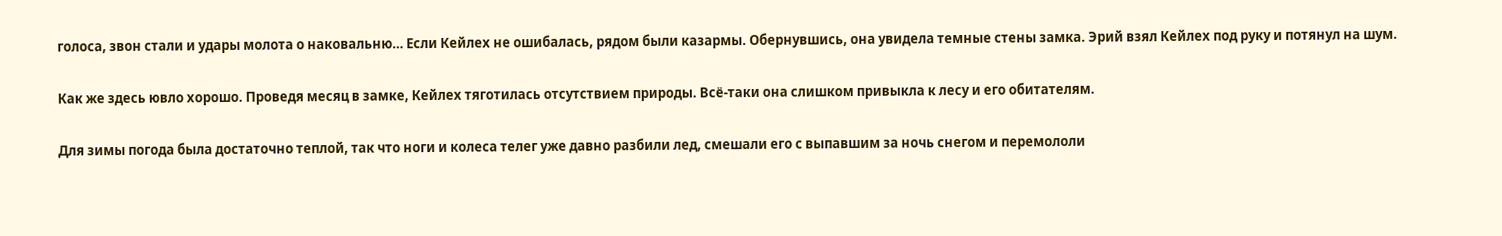голоса, звон стали и удары молота о наковальню… Если Кейлех не ошибалась, рядом были казармы. Обернувшись, она увидела темные стены замка. Эрий взял Кейлех под руку и потянул на шум.

Как же здесь ювло хорошо. Проведя месяц в замке, Кейлех тяготилась отсутствием природы. Всё-таки она слишком привыкла к лесу и его обитателям.

Для зимы погода была достаточно теплой, так что ноги и колеса телег уже давно разбили лед, смешали его с выпавшим за ночь снегом и перемололи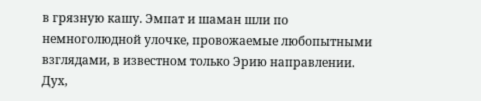в грязную кашу. Эмпат и шаман шли по немноголюдной улочке, провожаемые любопытными взглядами, в известном только Эрию направлении. Дух,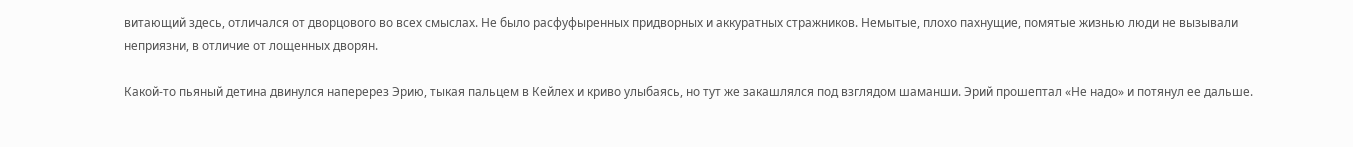витающий здесь, отличался от дворцового во всех смыслах. Не было расфуфыренных придворных и аккуратных стражников. Немытые, плохо пахнущие, помятые жизнью люди не вызывали неприязни, в отличие от лощенных дворян.

Какой-то пьяный детина двинулся наперерез Эрию, тыкая пальцем в Кейлех и криво улыбаясь, но тут же закашлялся под взглядом шаманши. Эрий прошептал «Не надо» и потянул ее дальше.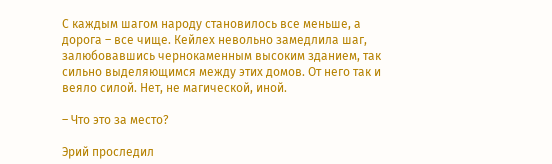С каждым шагом народу становилось все меньше, а дорога – все чище. Кейлех невольно замедлила шаг, залюбовавшись чернокаменным высоким зданием, так сильно выделяющимся между этих домов. От него так и веяло силой. Нет, не магической, иной.

– Что это за место?

Эрий проследил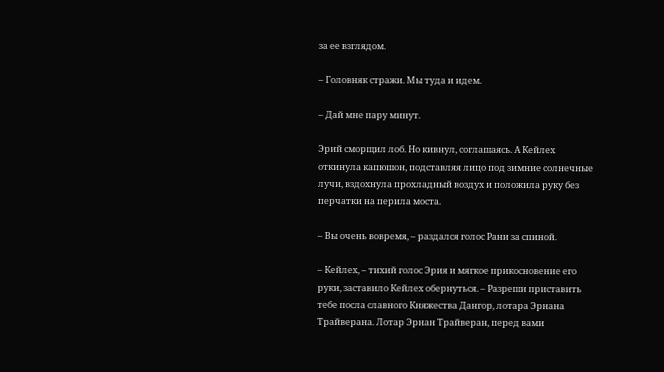за ее взглядом.

– Головняк стражи. Мы туда и идем.

– Дай мне пару минут.

Эрий сморщил лоб. Но кивнул, соглашаясь. А Кейлех откинула капюшон, подставляя лицо под зимние солнечные лучи, вздохнула прохладный воздух и положила руку без перчатки на перила моста.

– Вы очень вовремя, – раздался голос Рани за спиной.

– Кейлех, – тихий голос Эрия и мягкое прикосновение его руки, заставило Кейлех обернуться. – Разреши приставить тебе посла славного Княжества Дангор, лотара Эрнана Трайверана. Лотар Эрнан Трайверан, перед вами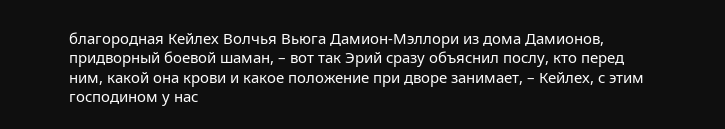благородная Кейлех Волчья Вьюга Дамион-Мэллори из дома Дамионов, придворный боевой шаман, – вот так Эрий сразу объяснил послу, кто перед ним, какой она крови и какое положение при дворе занимает, – Кейлех, с этим господином у нас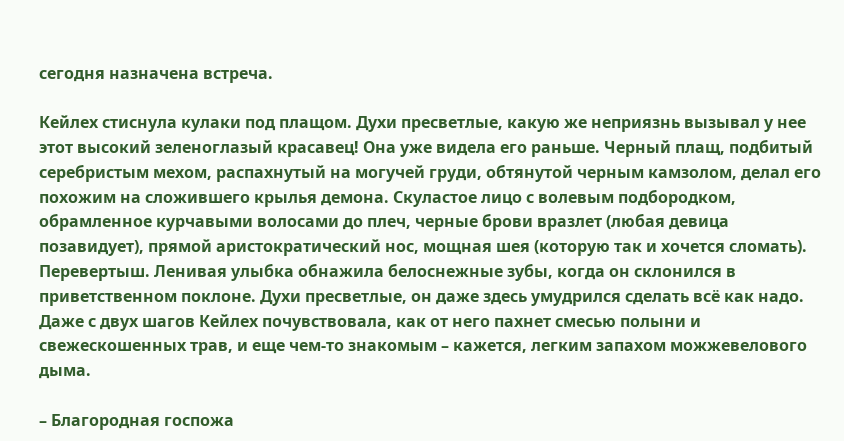сегодня назначена встреча.

Кейлех стиснула кулаки под плащом. Духи пресветлые, какую же неприязнь вызывал у нее этот высокий зеленоглазый красавец! Она уже видела его раньше. Черный плащ, подбитый серебристым мехом, распахнутый на могучей груди, обтянутой черным камзолом, делал его похожим на сложившего крылья демона. Скуластое лицо с волевым подбородком, обрамленное курчавыми волосами до плеч, черные брови вразлет (любая девица позавидует), прямой аристократический нос, мощная шея (которую так и хочется сломать). Перевертыш. Ленивая улыбка обнажила белоснежные зубы, когда он склонился в приветственном поклоне. Духи пресветлые, он даже здесь умудрился сделать всё как надо. Даже с двух шагов Кейлех почувствовала, как от него пахнет смесью полыни и свежескошенных трав, и еще чем-то знакомым – кажется, легким запахом можжевелового дыма.

– Благородная госпожа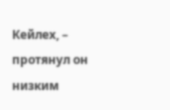Кейлех, – протянул он низким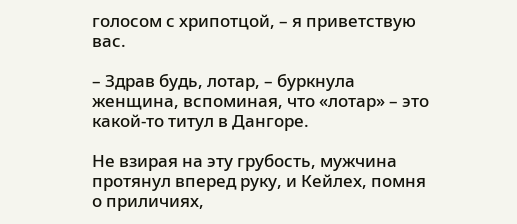голосом с хрипотцой, – я приветствую вас.

– Здрав будь, лотар, – буркнула женщина, вспоминая, что «лотар» – это какой-то титул в Дангоре.

Не взирая на эту грубость, мужчина протянул вперед руку, и Кейлех, помня о приличиях,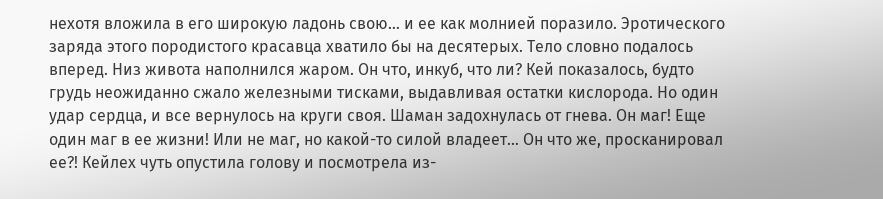нехотя вложила в его широкую ладонь свою… и ее как молнией поразило. Эротического заряда этого породистого красавца хватило бы на десятерых. Тело словно подалось вперед. Низ живота наполнился жаром. Он что, инкуб, что ли? Кей показалось, будто грудь неожиданно сжало железными тисками, выдавливая остатки кислорода. Но один удар сердца, и все вернулось на круги своя. Шаман задохнулась от гнева. Он маг! Еще один маг в ее жизни! Или не маг, но какой-то силой владеет… Он что же, просканировал ее?! Кейлех чуть опустила голову и посмотрела из-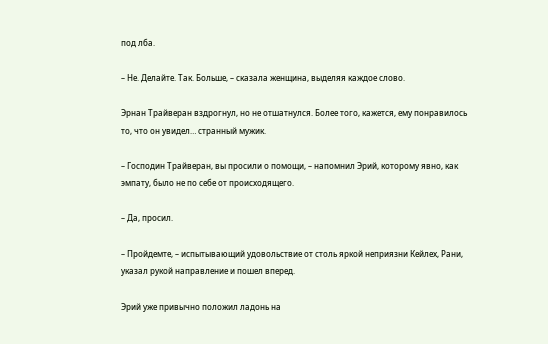под лба.

– Не. Делайте. Так. Больше, – сказала женщина, выделяя каждое слово.

Эрнан Трайверан вздрогнул, но не отшатнулся. Более того, кажется, ему понравилось то, что он увидел… странный мужик.

– Господин Трайверан, вы просили о помощи, – напомнил Эрий, которому явно, как эмпату, было не по себе от происходящего.

– Да, просил.

– Пройдемте, – испытывающий удовольствие от столь яркой неприязни Кейлех, Рани, указал рукой направление и пошел вперед.

Эрий уже привычно положил ладонь на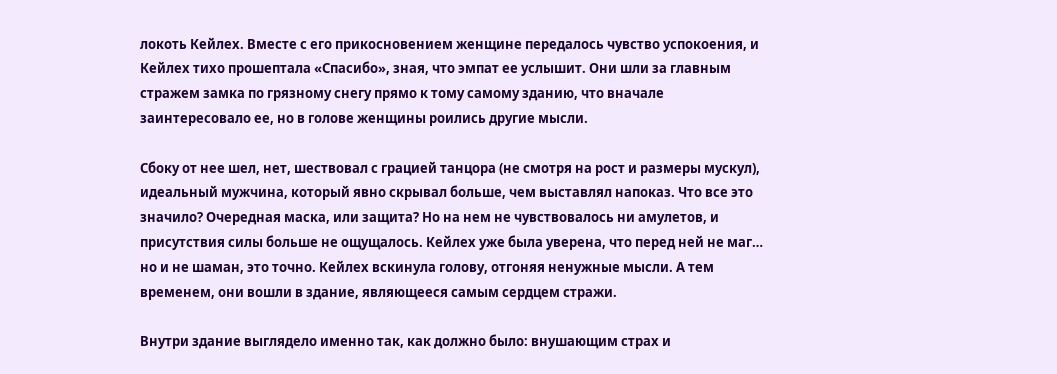локоть Кейлех. Вместе с его прикосновением женщине передалось чувство успокоения, и Кейлех тихо прошептала «Спасибо», зная, что эмпат ее услышит. Они шли за главным стражем замка по грязному снегу прямо к тому самому зданию, что вначале заинтересовало ее, но в голове женщины роились другие мысли.

Сбоку от нее шел, нет, шествовал с грацией танцора (не смотря на рост и размеры мускул), идеальный мужчина, который явно скрывал больше, чем выставлял напоказ. Что все это значило? Очередная маска, или защита? Но на нем не чувствовалось ни амулетов, и присутствия силы больше не ощущалось. Кейлех уже была уверена, что перед ней не маг… но и не шаман, это точно. Кейлех вскинула голову, отгоняя ненужные мысли. А тем временем, они вошли в здание, являющееся самым сердцем стражи.

Внутри здание выглядело именно так, как должно было: внушающим страх и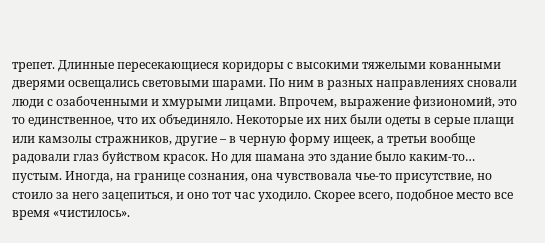трепет. Длинные пересекающиеся коридоры с высокими тяжелыми кованными дверями освещались световыми шарами. По ним в разных направлениях сновали люди с озабоченными и хмурыми лицами. Впрочем, выражение физиономий, это то единственное, что их объединяло. Некоторые их них были одеты в серые плащи или камзолы стражников, другие – в черную форму ищеек, а третьи вообще радовали глаз буйством красок. Но для шамана это здание было каким-то… пустым. Иногда, на границе сознания, она чувствовала чье-то присутствие, но стоило за него зацепиться, и оно тот час уходило. Скорее всего, подобное место все время «чистилось».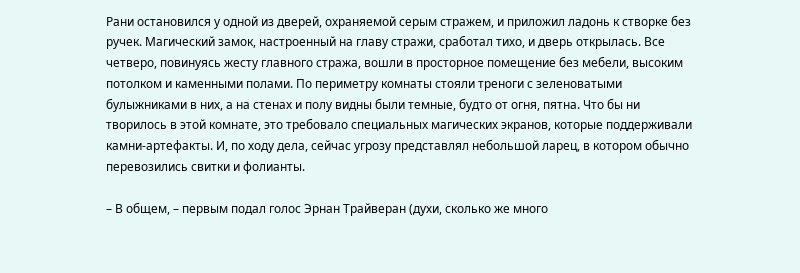Рани остановился у одной из дверей, охраняемой серым стражем, и приложил ладонь к створке без ручек. Магический замок, настроенный на главу стражи, сработал тихо, и дверь открылась. Все четверо, повинуясь жесту главного стража, вошли в просторное помещение без мебели, высоким потолком и каменными полами. По периметру комнаты стояли треноги с зеленоватыми булыжниками в них, а на стенах и полу видны были темные, будто от огня, пятна. Что бы ни творилось в этой комнате, это требовало специальных магических экранов, которые поддерживали камни-артефакты. И, по ходу дела, сейчас угрозу представлял небольшой ларец, в котором обычно перевозились свитки и фолианты.

– В общем, – первым подал голос Эрнан Трайверан (духи, сколько же много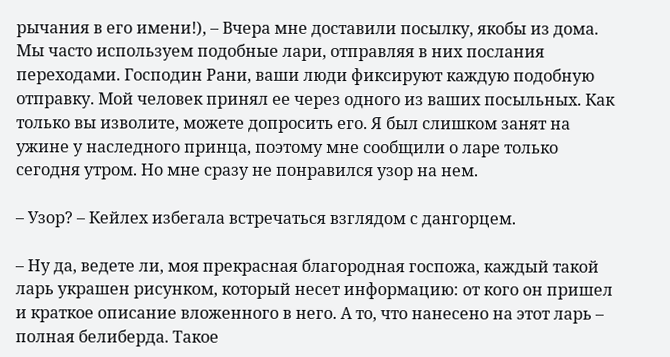рычания в его имени!), – Вчера мне доставили посылку, якобы из дома. Мы часто используем подобные лари, отправляя в них послания переходами. Господин Рани, ваши люди фиксируют каждую подобную отправку. Мой человек принял ее через одного из ваших посыльных. Как только вы изволите, можете допросить его. Я был слишком занят на ужине у наследного принца, поэтому мне сообщили о ларе только сегодня утром. Но мне сразу не понравился узор на нем.

– Узор? – Кейлех избегала встречаться взглядом с дангорцем.

– Ну да, ведете ли, моя прекрасная благородная госпожа, каждый такой ларь украшен рисунком, который несет информацию: от кого он пришел и краткое описание вложенного в него. А то, что нанесено на этот ларь – полная белиберда. Такое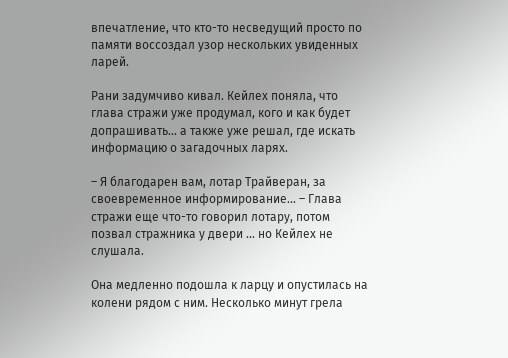впечатление, что кто-то несведущий просто по памяти воссоздал узор нескольких увиденных ларей.

Рани задумчиво кивал. Кейлех поняла, что глава стражи уже продумал, кого и как будет допрашивать... а также уже решал, где искать информацию о загадочных ларях.

– Я благодарен вам, лотар Трайверан, за своевременное информирование... – Глава стражи еще что-то говорил лотару, потом позвал стражника у двери … но Кейлех не слушала.

Она медленно подошла к ларцу и опустилась на колени рядом с ним. Несколько минут грела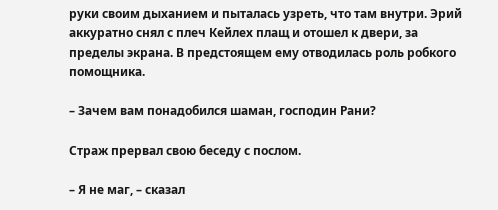руки своим дыханием и пыталась узреть, что там внутри. Эрий аккуратно снял с плеч Кейлех плащ и отошел к двери, за пределы экрана. В предстоящем ему отводилась роль робкого помощника.

– Зачем вам понадобился шаман, господин Рани?

Страж прервал свою беседу с послом.

– Я не маг, – сказал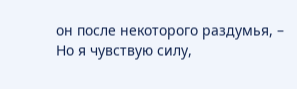он после некоторого раздумья, – Но я чувствую силу,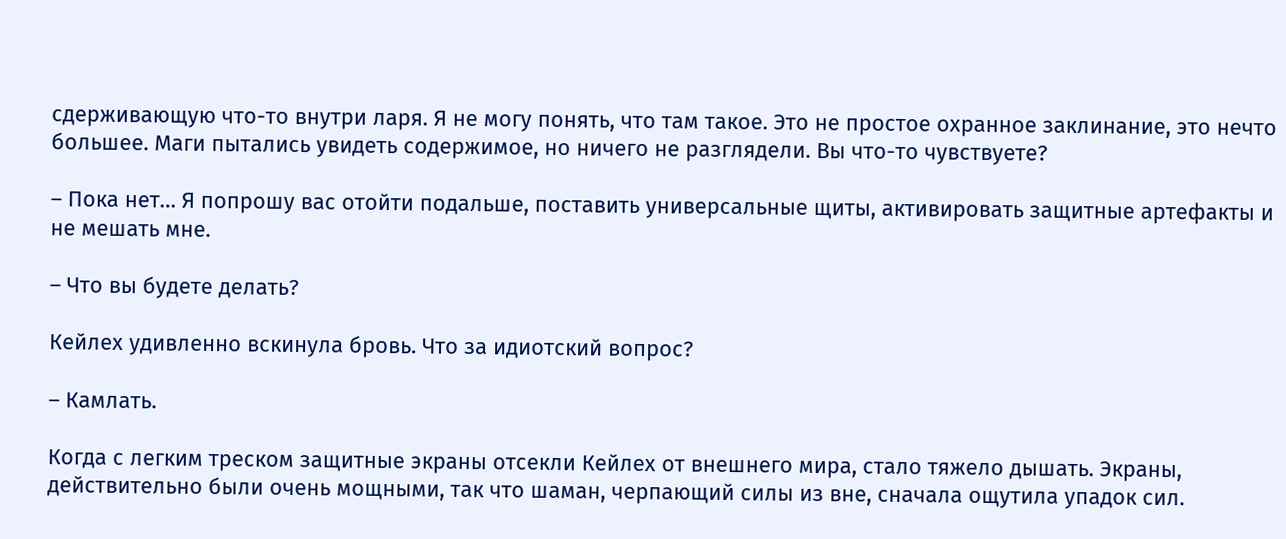сдерживающую что-то внутри ларя. Я не могу понять, что там такое. Это не простое охранное заклинание, это нечто большее. Маги пытались увидеть содержимое, но ничего не разглядели. Вы что-то чувствуете?

– Пока нет… Я попрошу вас отойти подальше, поставить универсальные щиты, активировать защитные артефакты и не мешать мне.

– Что вы будете делать?

Кейлех удивленно вскинула бровь. Что за идиотский вопрос?

– Камлать.

Когда с легким треском защитные экраны отсекли Кейлех от внешнего мира, стало тяжело дышать. Экраны, действительно были очень мощными, так что шаман, черпающий силы из вне, сначала ощутила упадок сил.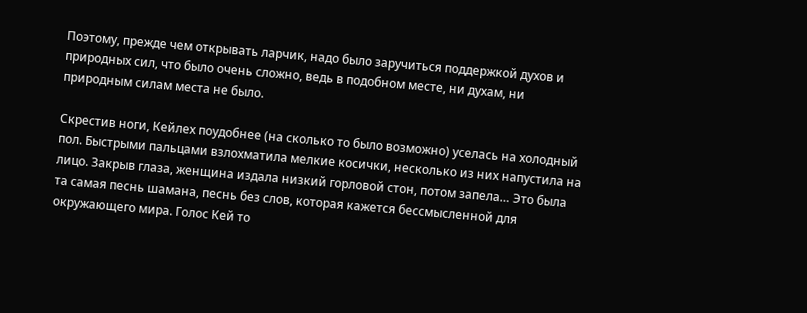Поэтому, прежде чем открывать ларчик, надо было заручиться поддержкой духов и природных сил, что было очень сложно, ведь в подобном месте, ни духам, ни природным силам места не было.

Скрестив ноги, Кейлех поудобнее (на сколько то было возможно) уселась на холодный пол. Быстрыми пальцами взлохматила мелкие косички, несколько из них напустила на лицо. Закрыв глаза, женщина издала низкий горловой стон, потом запела… Это была та самая песнь шамана, песнь без слов, которая кажется бессмысленной для окружающего мира. Голос Кей то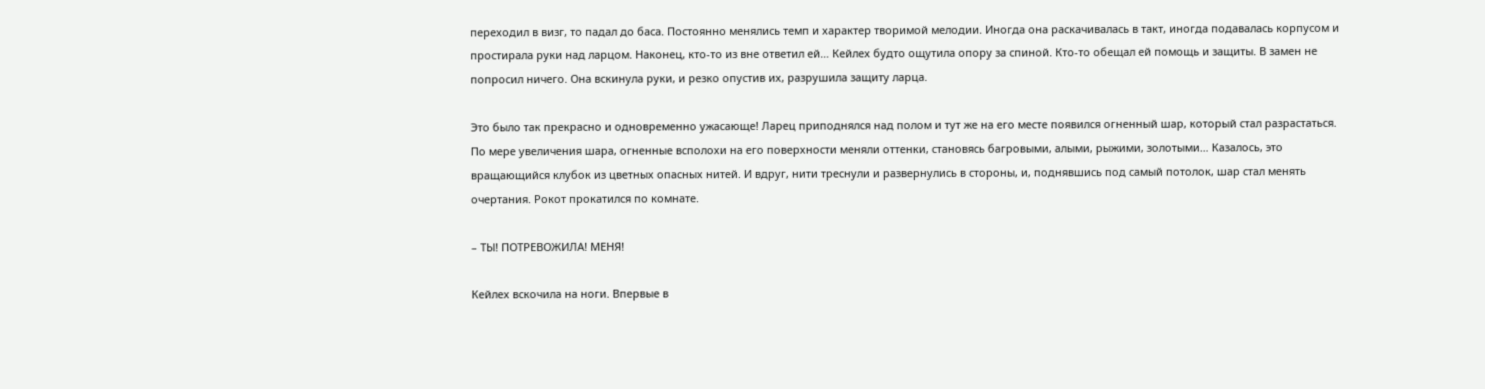переходил в визг, то падал до баса. Постоянно менялись темп и характер творимой мелодии. Иногда она раскачивалась в такт, иногда подавалась корпусом и простирала руки над ларцом. Наконец, кто-то из вне ответил ей… Кейлех будто ощутила опору за спиной. Кто-то обещал ей помощь и защиты. В замен не попросил ничего. Она вскинула руки, и резко опустив их, разрушила защиту ларца.

Это было так прекрасно и одновременно ужасающе! Ларец приподнялся над полом и тут же на его месте появился огненный шар, который стал разрастаться. По мере увеличения шара, огненные всполохи на его поверхности меняли оттенки, становясь багровыми, алыми, рыжими, золотыми… Казалось, это вращающийся клубок из цветных опасных нитей. И вдруг, нити треснули и развернулись в стороны, и, поднявшись под самый потолок, шар стал менять очертания. Рокот прокатился по комнате.

– ТЫ! ПОТРЕВОЖИЛА! МЕНЯ!

Кейлех вскочила на ноги. Впервые в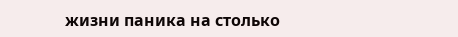жизни паника на столько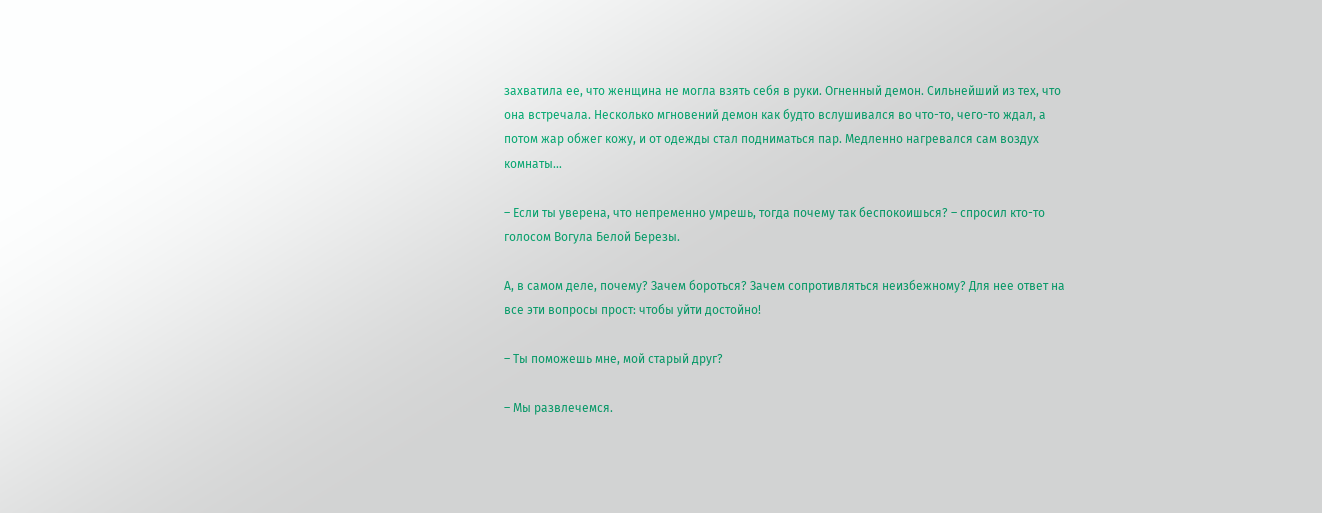захватила ее, что женщина не могла взять себя в руки. Огненный демон. Сильнейший из тех, что она встречала. Несколько мгновений демон как будто вслушивался во что-то, чего-то ждал, а потом жар обжег кожу, и от одежды стал подниматься пар. Медленно нагревался сам воздух комнаты…

– Если ты уверена, что непременно умрешь, тогда почему так беспокоишься? – спросил кто-то голосом Вогула Белой Березы.

А, в самом деле, почему? Зачем бороться? Зачем сопротивляться неизбежному? Для нее ответ на все эти вопросы прост: чтобы уйти достойно!

– Ты поможешь мне, мой старый друг?

– Мы развлечемся.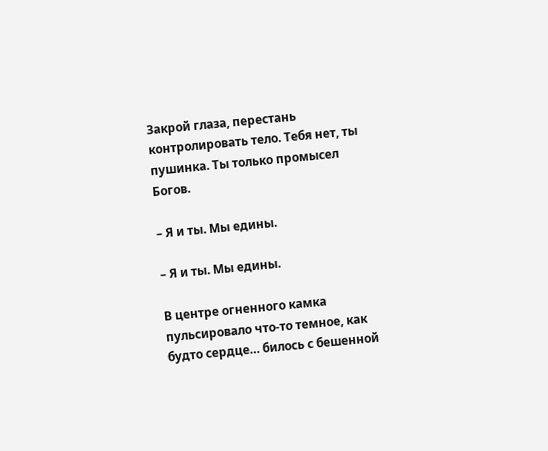Закрой глаза, перестань контролировать тело. Тебя нет, ты пушинка. Ты только промысел Богов.

– Я и ты. Мы едины.

– Я и ты. Мы едины.

В центре огненного камка пульсировало что-то темное, как будто сердце… билось с бешенной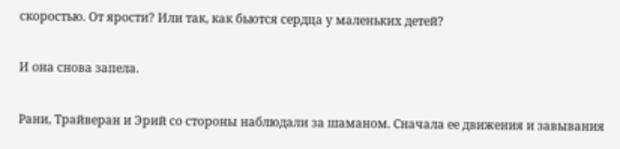скоростью. От ярости? Или так, как бьются сердца у маленьких детей?

И она снова запела.

Рани, Трайверан и Эрий со стороны наблюдали за шаманом. Сначала ее движения и завывания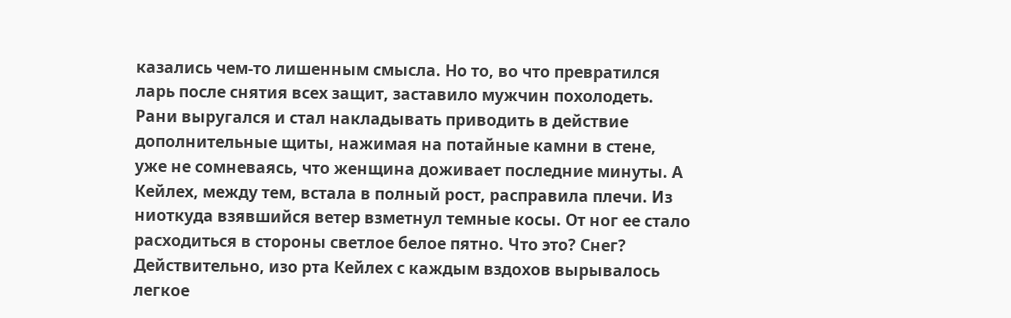казались чем-то лишенным смысла. Но то, во что превратился ларь после снятия всех защит, заставило мужчин похолодеть. Рани выругался и стал накладывать приводить в действие дополнительные щиты, нажимая на потайные камни в стене, уже не сомневаясь, что женщина доживает последние минуты. А Кейлех, между тем, встала в полный рост, расправила плечи. Из ниоткуда взявшийся ветер взметнул темные косы. От ног ее стало расходиться в стороны светлое белое пятно. Что это? Снег? Действительно, изо рта Кейлех с каждым вздохов вырывалось легкое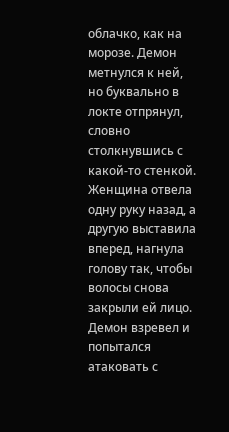облачко, как на морозе. Демон метнулся к ней, но буквально в локте отпрянул, словно столкнувшись с какой-то стенкой. Женщина отвела одну руку назад, а другую выставила вперед, нагнула голову так, чтобы волосы снова закрыли ей лицо. Демон взревел и попытался атаковать с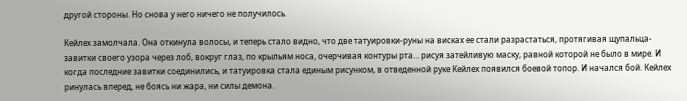другой стороны. Но снова у него ничего не получилось.

Кейлех замолчала. Она откинула волосы, и теперь стало видно, что две татуировки-руны на висках ее стали разрастаться, протягивая щупальца-завитки своего узора через лоб, вокруг глаз, по крыльям носа, очерчивая контуры рта… рисуя затейливую маску, равной которой не было в мире. И когда последние завитки соединились, и татуировка стала единым рисунком, в отведенной руке Кейлех появился боевой топор. И начался бой. Кейлех ринулась вперед, не боясь ни жара, ни силы демона.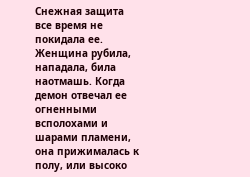Снежная защита все время не покидала ее. Женщина рубила, нападала, била наотмашь. Когда демон отвечал ее огненными всполохами и шарами пламени, она прижималась к полу, или высоко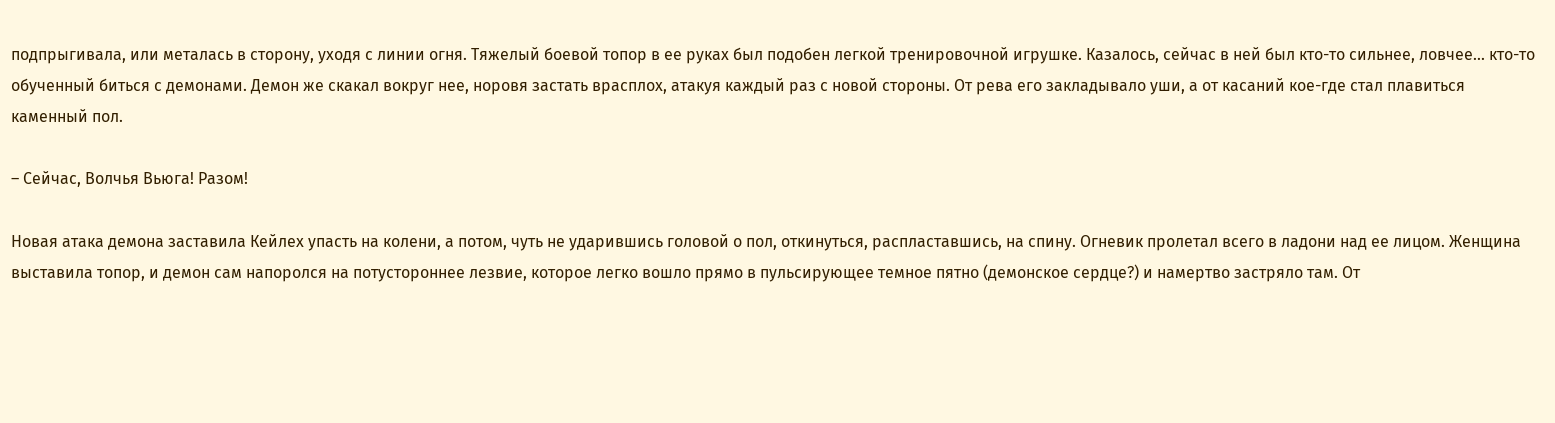подпрыгивала, или металась в сторону, уходя с линии огня. Тяжелый боевой топор в ее руках был подобен легкой тренировочной игрушке. Казалось, сейчас в ней был кто-то сильнее, ловчее... кто-то обученный биться с демонами. Демон же скакал вокруг нее, норовя застать врасплох, атакуя каждый раз с новой стороны. От рева его закладывало уши, а от касаний кое-где стал плавиться каменный пол.

– Сейчас, Волчья Вьюга! Разом!

Новая атака демона заставила Кейлех упасть на колени, а потом, чуть не ударившись головой о пол, откинуться, распластавшись, на спину. Огневик пролетал всего в ладони над ее лицом. Женщина выставила топор, и демон сам напоролся на потустороннее лезвие, которое легко вошло прямо в пульсирующее темное пятно (демонское сердце?) и намертво застряло там. От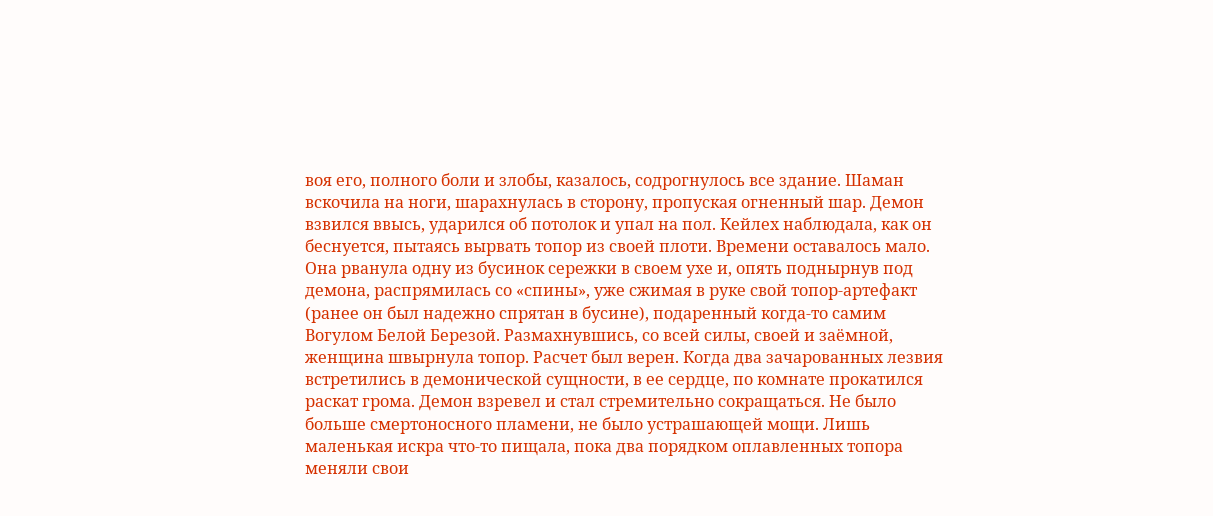воя его, полного боли и злобы, казалось, содрогнулось все здание. Шаман вскочила на ноги, шарахнулась в сторону, пропуская огненный шар. Демон взвился ввысь, ударился об потолок и упал на пол. Кейлех наблюдала, как он беснуется, пытаясь вырвать топор из своей плоти. Времени оставалось мало. Она рванула одну из бусинок сережки в своем ухе и, опять поднырнув под демона, распрямилась со «спины», уже сжимая в руке свой топор-артефакт (ранее он был надежно спрятан в бусине), подаренный когда-то самим Вогулом Белой Березой. Размахнувшись, со всей силы, своей и заёмной, женщина швырнула топор. Расчет был верен. Когда два зачарованных лезвия встретились в демонической сущности, в ее сердце, по комнате прокатился раскат грома. Демон взревел и стал стремительно сокращаться. Не было больше смертоносного пламени, не было устрашающей мощи. Лишь маленькая искра что-то пищала, пока два порядком оплавленных топора меняли свои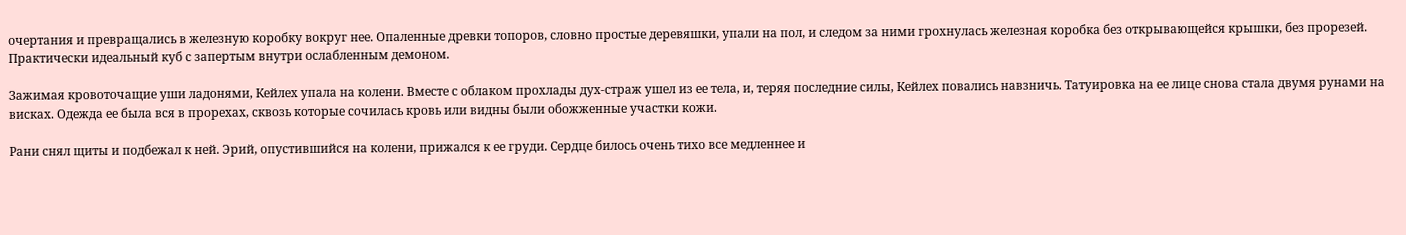очертания и превращались в железную коробку вокруг нее. Опаленные древки топоров, словно простые деревяшки, упали на пол, и следом за ними грохнулась железная коробка без открывающейся крышки, без прорезей. Практически идеальный куб с запертым внутри ослабленным демоном.

Зажимая кровоточащие уши ладонями, Кейлех упала на колени. Вместе с облаком прохлады дух-страж ушел из ее тела, и, теряя последние силы, Кейлех повались навзничь. Татуировка на ее лице снова стала двумя рунами на висках. Одежда ее была вся в прорехах, сквозь которые сочилась кровь или видны были обожженные участки кожи.

Рани снял щиты и подбежал к ней. Эрий, опустившийся на колени, прижался к ее груди. Сердце билось очень тихо все медленнее и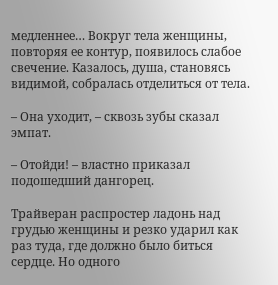медленнее… Вокруг тела женщины, повторяя ее контур, появилось слабое свечение. Казалось, душа, становясь видимой, собралась отделиться от тела.

– Она уходит, – сквозь зубы сказал эмпат.

– Отойди! – властно приказал подошедший дангорец.

Трайверан распростер ладонь над грудью женщины и резко ударил как раз туда, где должно было биться сердце. Но одного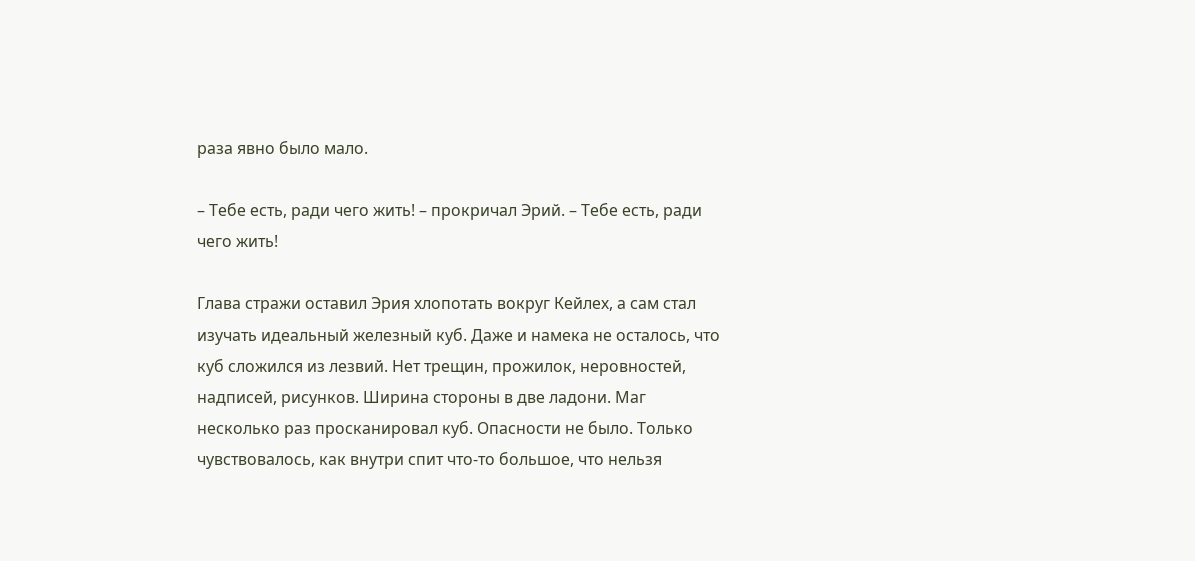раза явно было мало.

– Тебе есть, ради чего жить! – прокричал Эрий. – Тебе есть, ради чего жить!

Глава стражи оставил Эрия хлопотать вокруг Кейлех, а сам стал изучать идеальный железный куб. Даже и намека не осталось, что куб сложился из лезвий. Нет трещин, прожилок, неровностей, надписей, рисунков. Ширина стороны в две ладони. Маг несколько раз просканировал куб. Опасности не было. Только чувствовалось, как внутри спит что-то большое, что нельзя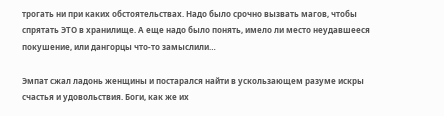трогать ни при каких обстоятельствах. Надо было срочно вызвать магов, чтобы спрятать ЭТО в хранилище. А еще надо было понять, имело ли место неудавшееся покушение, или дангорцы что-то замыслили…

Эмпат сжал ладонь женщины и постарался найти в ускользающем разуме искры счастья и удовольствия. Боги, как же их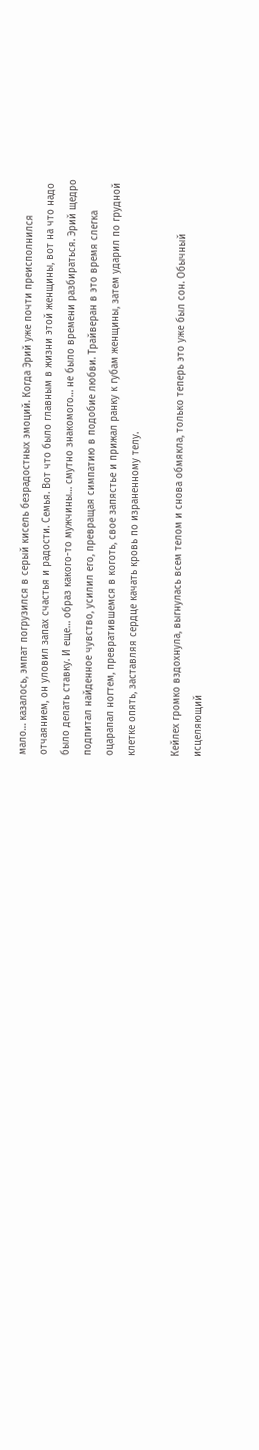мало… казалось, эмпат погрузился в серый кисель безрадостных эмоций. Когда Эрий уже почти преисполнился отчаянием, он уловил запах счастья и радости. Семья. Вот что было главным в жизни этой женщины, вот на что надо было делать ставку. И еще… образ какого-то мужчины… смутно знакомого… не было времени разбираться. Эрий щедро подпитал найденное чувство, усилил его, превращая симпатию в подобие любви. Трайверан в это время слегка оцарапал ногтем, превратившемся в коготь, свое запястье и прижал ранку к губам женщины, затем ударил по грудной клетке опять, заставляя сердце качать кровь по израненному телу.

Кейлех громко вздохнула, выгнулась всем телом и снова обмякла, только теперь это уже был сон. Обычный исцеляющий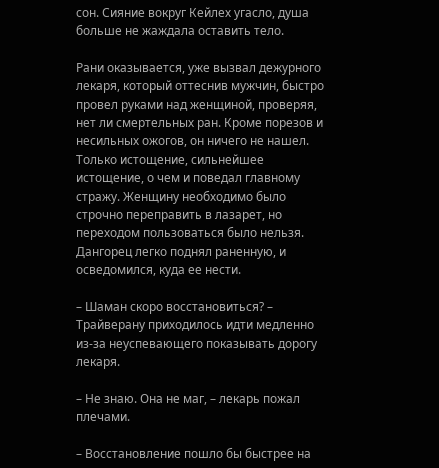сон. Сияние вокруг Кейлех угасло, душа больше не жаждала оставить тело.

Рани оказывается, уже вызвал дежурного лекаря, который оттеснив мужчин, быстро провел руками над женщиной, проверяя, нет ли смертельных ран. Кроме порезов и несильных ожогов, он ничего не нашел. Только истощение, сильнейшее истощение, о чем и поведал главному стражу. Женщину необходимо было строчно переправить в лазарет, но переходом пользоваться было нельзя. Дангорец легко поднял раненную, и осведомился, куда ее нести.

– Шаман скоро восстановиться? – Трайверану приходилось идти медленно из-за неуспевающего показывать дорогу лекаря.

– Не знаю. Она не маг, – лекарь пожал плечами.

– Восстановление пошло бы быстрее на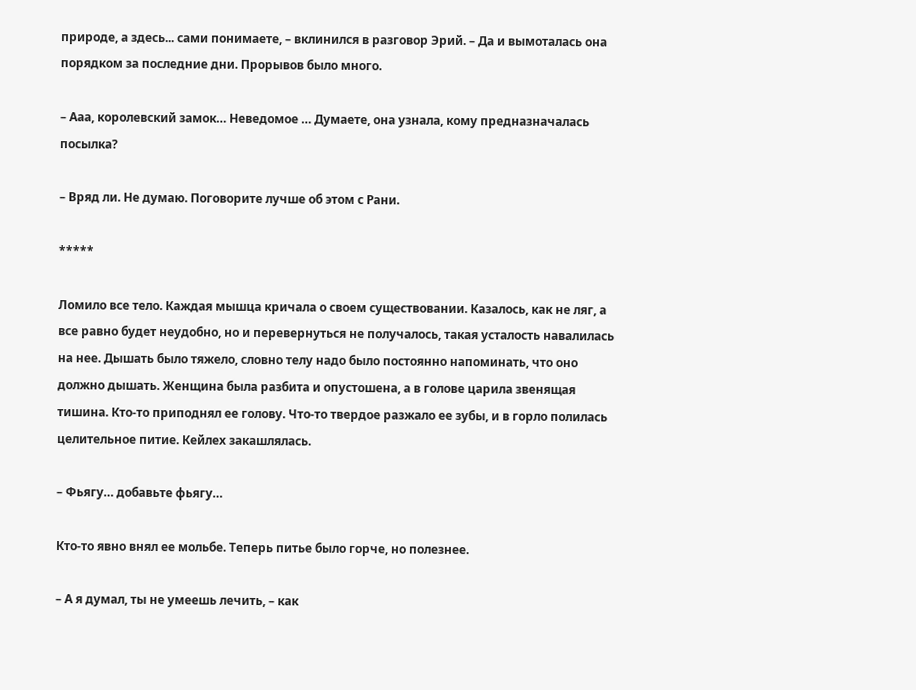природе, а здесь... сами понимаете, – вклинился в разговор Эрий. – Да и вымоталась она порядком за последние дни. Прорывов было много.

– Ааа, королевский замок… Неведомое … Думаете, она узнала, кому предназначалась посылка?

– Вряд ли. Не думаю. Поговорите лучше об этом с Рани.

*****

Ломило все тело. Каждая мышца кричала о своем существовании. Казалось, как не ляг, а все равно будет неудобно, но и перевернуться не получалось, такая усталость навалилась на нее. Дышать было тяжело, словно телу надо было постоянно напоминать, что оно должно дышать. Женщина была разбита и опустошена, а в голове царила звенящая тишина. Кто-то приподнял ее голову. Что-то твердое разжало ее зубы, и в горло полилась целительное питие. Кейлех закашлялась.

– Фьягу… добавьте фьягу…

Кто-то явно внял ее мольбе. Теперь питье было горче, но полезнее.

– А я думал, ты не умеешь лечить, – как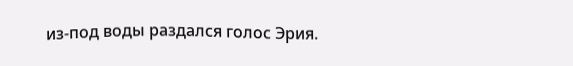из-под воды раздался голос Эрия.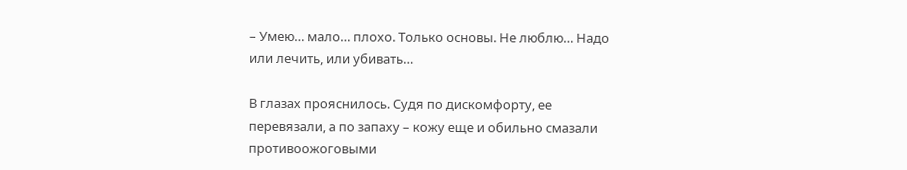– Умею… мало… плохо. Только основы. Не люблю… Надо или лечить, или убивать…

В глазах прояснилось. Судя по дискомфорту, ее перевязали, а по запаху – кожу еще и обильно смазали противоожоговыми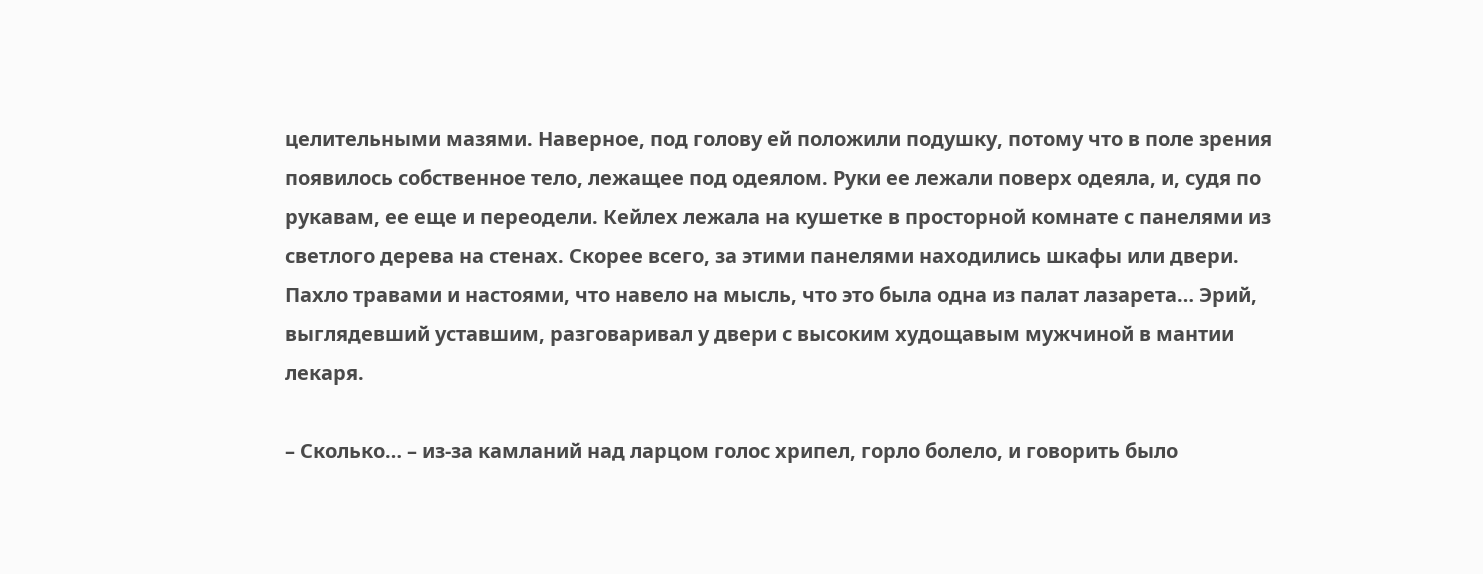целительными мазями. Наверное, под голову ей положили подушку, потому что в поле зрения появилось собственное тело, лежащее под одеялом. Руки ее лежали поверх одеяла, и, судя по рукавам, ее еще и переодели. Кейлех лежала на кушетке в просторной комнате с панелями из светлого дерева на стенах. Скорее всего, за этими панелями находились шкафы или двери. Пахло травами и настоями, что навело на мысль, что это была одна из палат лазарета… Эрий, выглядевший уставшим, разговаривал у двери с высоким худощавым мужчиной в мантии лекаря.

– Сколько… – из-за камланий над ларцом голос хрипел, горло болело, и говорить было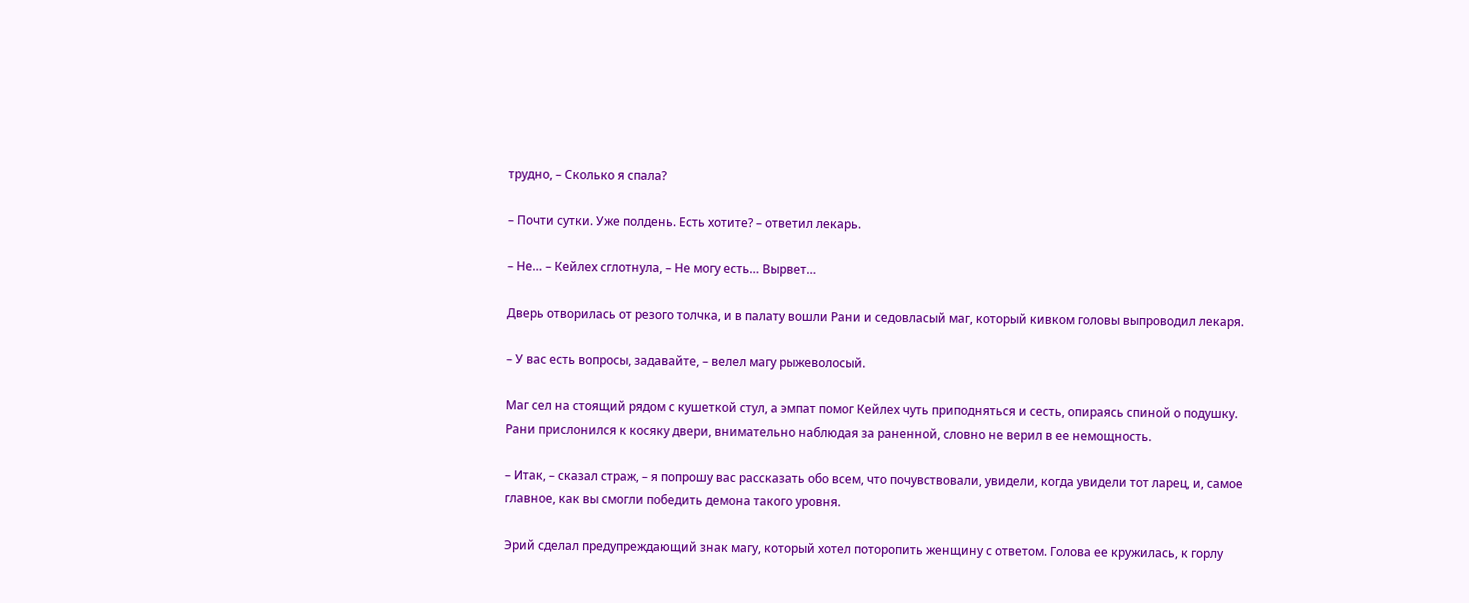трудно, – Сколько я спала?

– Почти сутки. Уже полдень. Есть хотите? – ответил лекарь.

– Не… – Кейлех сглотнула, – Не могу есть… Вырвет…

Дверь отворилась от резого толчка, и в палату вошли Рани и седовласый маг, который кивком головы выпроводил лекаря.

– У вас есть вопросы, задавайте, – велел магу рыжеволосый.

Маг сел на стоящий рядом с кушеткой стул, а эмпат помог Кейлех чуть приподняться и сесть, опираясь спиной о подушку. Рани прислонился к косяку двери, внимательно наблюдая за раненной, словно не верил в ее немощность.

– Итак, – сказал страж, – я попрошу вас рассказать обо всем, что почувствовали, увидели, когда увидели тот ларец, и, самое главное, как вы смогли победить демона такого уровня.

Эрий сделал предупреждающий знак магу, который хотел поторопить женщину с ответом. Голова ее кружилась, к горлу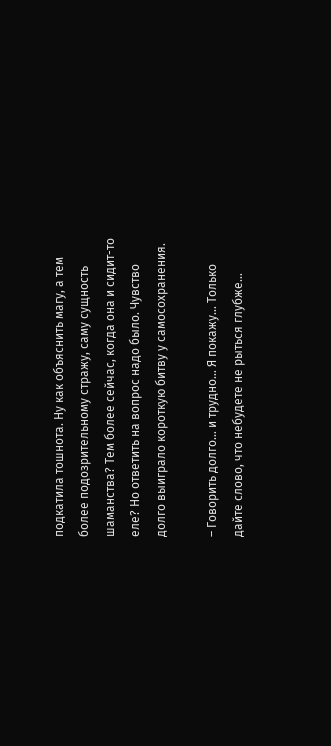подкатила тошнота. Ну как объяснить магу, а тем более подозрительному стражу, саму сущность шаманства? Тем более сейчас, когда она и сидит-то еле? Но ответить на вопрос надо было. Чувство долго выиграло короткую битву у самосохранения.

– Говорить долго… и трудно… Я покажу… Только дайте слово, что небудете не рыться глубже…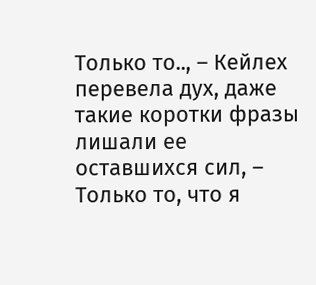Только то.., – Кейлех перевела дух, даже такие коротки фразы лишали ее оставшихся сил, – Только то, что я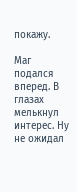покажу.

Маг подался вперед. В глазах мелькнул интерес. Ну не ожидал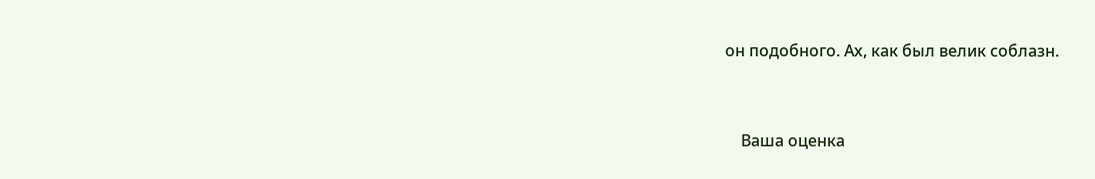он подобного. Ах, как был велик соблазн.


    Ваша оценка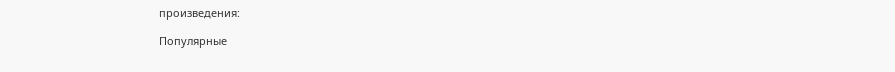произведения:

Популярные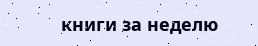книги за неделю